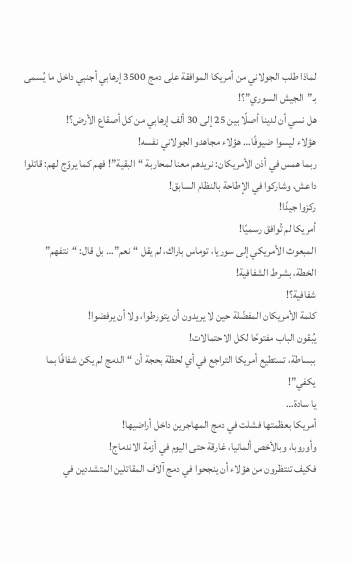لماذا طلب الجولاني من أمريكا الموافقة على دمج 3500 إرهابي أجنبي داخل ما يُسمى بـ”الجيش السوري”؟!
هل نسي أن لدينا أصلًا بين 25 إلى 30 ألف إرهابي من كل أصقاع الأرض؟!
هؤلاء ليسوا ضيوفًا… هؤلاء مجاهدو الجولاني نفسه!
ربما همس في أذن الأمريكان: نريدهم معنا لمحاربة “البقية”! فهم كما يروّج لهم: قاتلوا داعش، وشاركوا في الإطاحة بالنظام السابق!
ركزوا جيدًا!
أمريكا لم تُوافق رسميًا!
المبعوث الأمريكي إلى سوريا، توماس باراك، لم يقل “نعم”… بل قال: “نتفهم” الخطة، بشرط الشفافية!
شفافية؟!
كلمة الأمريكان المفضّلة حين لا يريدون أن يتورطوا، ولا أن يرفضوا!
يُبقون الباب مفتوحًا لكل الاحتمالات!
ببساطة، تستطيع أمريكا التراجع في أي لحظة بحجة أن “الدمج لم يكن شفافًا بما يكفي”!
يا سادة…
أمريكا بعظمتها فشلت في دمج المهاجرين داخل أراضيها!
وأوروبا، وبالأخص ألمانيا، غارقة حتى اليوم في أزمة الاندماج!
فكيف تنتظرون من هؤلاء أن ينجحوا في دمج آلاف المقاتلين المتشددين في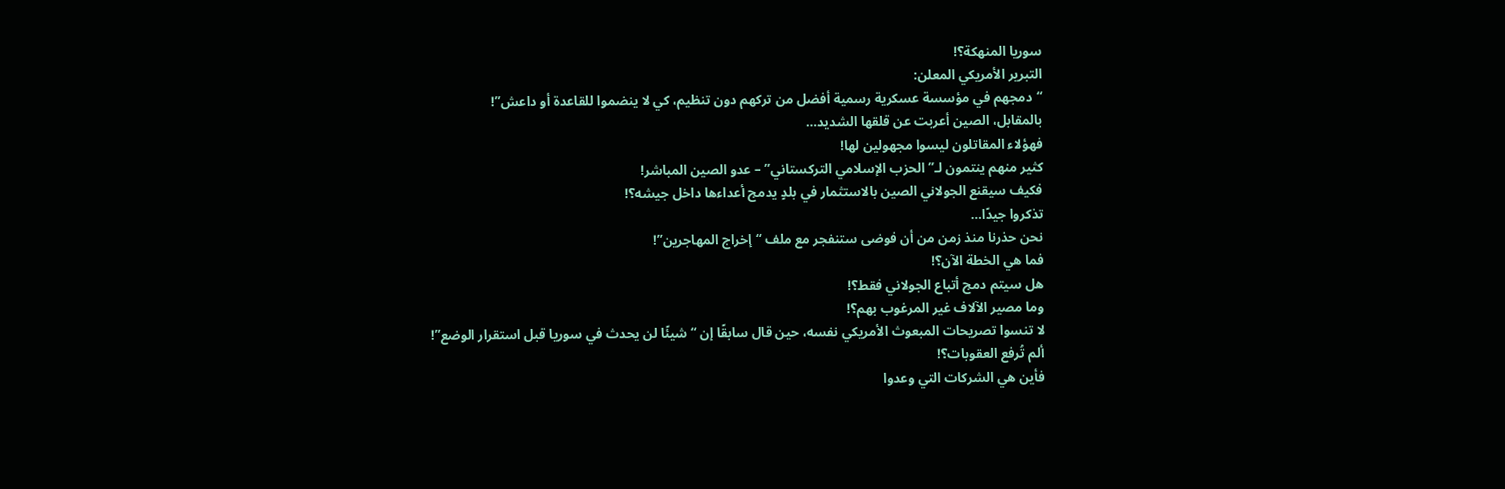سوريا المنهكة؟!
التبرير الأمريكي المعلن:
“دمجهم في مؤسسة عسكرية رسمية أفضل من تركهم دون تنظيم، كي لا ينضموا للقاعدة أو داعش”!
بالمقابل، الصين أعربت عن قلقها الشديد…
فهؤلاء المقاتلون ليسوا مجهولين لها!
كثير منهم ينتمون لـ”الحزب الإسلامي التركستاني” – عدو الصين المباشر!
فكيف سيقنع الجولاني الصين بالاستثمار في بلدٍ يدمج أعداءها داخل جيشه؟!
تذكروا جيدًا…
نحن حذرنا منذ زمن من أن فوضى ستنفجر مع ملف “إخراج المهاجرين”!
فما هي الخطة الآن؟!
هل سيتم دمج أتباع الجولاني فقط؟!
وما مصير الآلاف غير المرغوب بهم؟!
لا تنسوا تصريحات المبعوث الأمريكي نفسه، حين قال سابقًا إن “شيئًا لن يحدث في سوريا قبل استقرار الوضع”!
ألم تُرفع العقوبات؟!
فأين هي الشركات التي وعدوا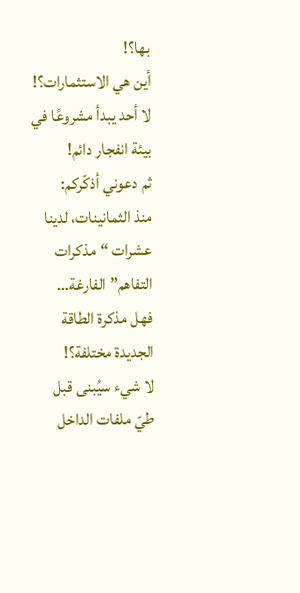بها؟!
أين هي الاستثمارات؟!
لا أحد يبدأ مشروعًا في بيئة انفجار دائم!
ثم دعوني أذكّركم:
منذ الثمانينات، لدينا عشرات “مذكرات التفاهم” الفارغة…
فهل مذكرة الطاقة الجديدة مختلفة؟!
لا شيء سيُبنى قبل طيّ ملفات الداخل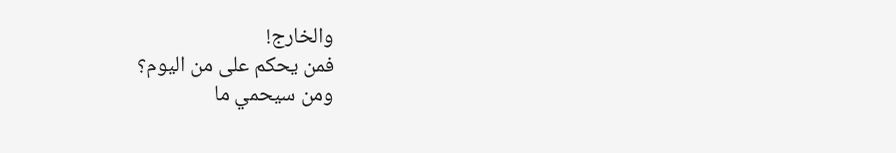والخارج!
فمن يحكم على من اليوم؟
ومن سيحمي ما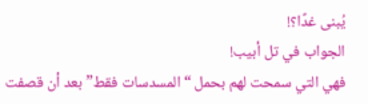يُبنى غدًا؟!
الجواب في تل أبيب!
فهي التي سمحت لهم بحمل “المسدسات فقط” بعد أن قصفت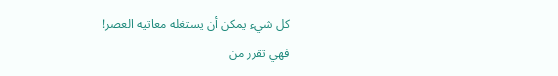كل شيء يمكن أن يستغله معاتيه العصر!
فهي تقرر من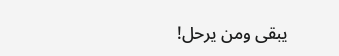يبقى ومن يرحل!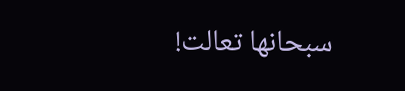سبحانها تعالت!